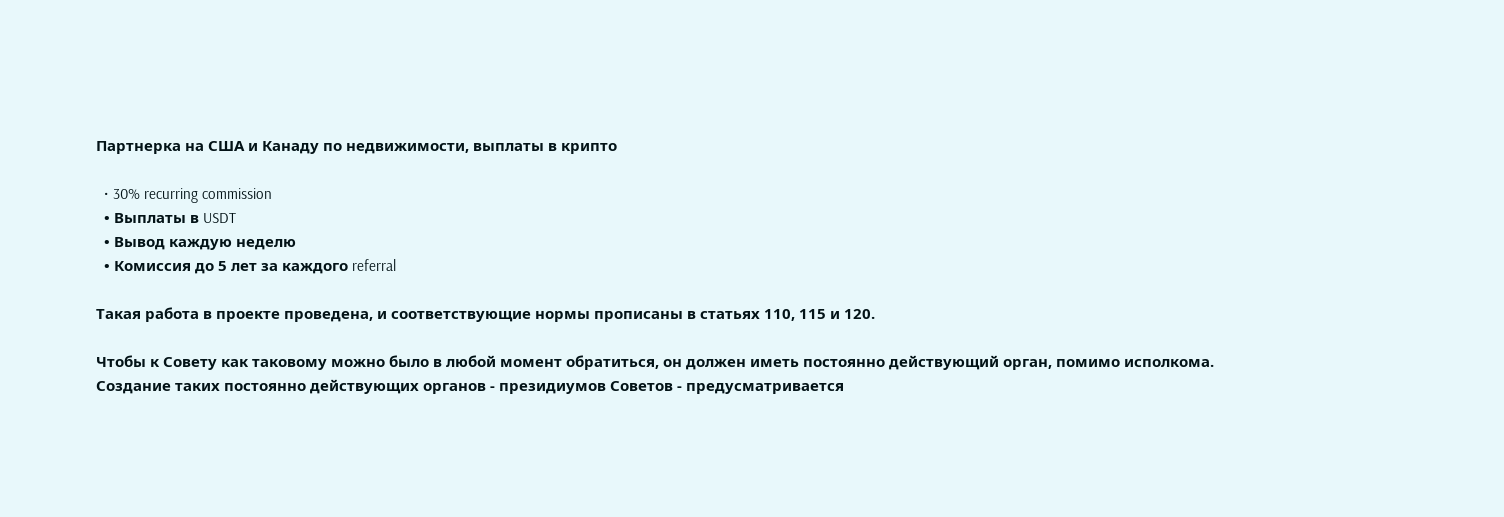Партнерка на США и Канаду по недвижимости, выплаты в крипто

  • 30% recurring commission
  • Выплаты в USDT
  • Вывод каждую неделю
  • Комиссия до 5 лет за каждого referral

Такая работа в проекте проведена, и соответствующие нормы прописаны в статьях 110, 115 и 120.

Чтобы к Совету как таковому можно было в любой момент обратиться, он должен иметь постоянно действующий орган, помимо исполкома. Создание таких постоянно действующих органов - президиумов Советов - предусматривается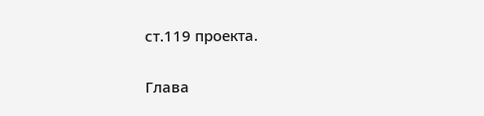ст.119 проекта.

Глава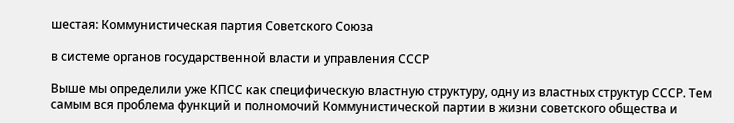шестая: Коммунистическая партия Советского Союза

в системе органов государственной власти и управления СССР

Выше мы определили уже КПСС как специфическую властную структуру, одну из властных структур СССР. Тем самым вся проблема функций и полномочий Коммунистической партии в жизни советского общества и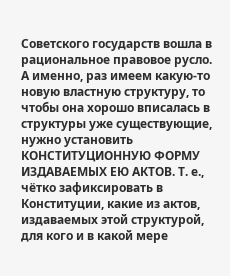Советского государств вошла в рациональное правовое русло. А именно, раз имеем какую-то новую властную структуру, то чтобы она хорошо вписалась в структуры уже существующие, нужно установить КОНСТИТУЦИОННУЮ ФОРМУ ИЗДАВАЕМЫХ ЕЮ АКТОВ. Т. е., чётко зафиксировать в Конституции, какие из актов, издаваемых этой структурой, для кого и в какой мере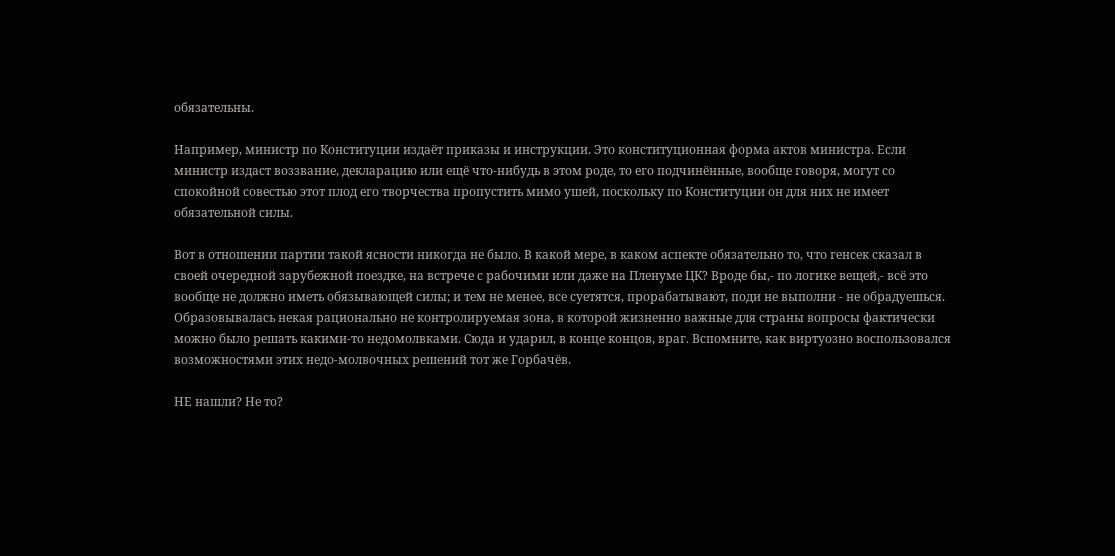обязательны.

Например, министр по Конституции издаёт приказы и инструкции. Это конституционная форма актов министра. Если министр издаст воззвание, декларацию или ещё что-нибудь в этом роде, то его подчинённые, вообще говоря, могут со спокойной совестью этот плод его творчества пропустить мимо ушей, поскольку по Конституции он для них не имеет обязательной силы.

Вот в отношении партии такой ясности никогда не было. В какой мере, в каком аспекте обязательно то, что генсек сказал в своей очередной зарубежной поездке, на встрече с рабочими или даже на Пленуме ЦК? Вроде бы,- по логике вещей,- всё это вообще не должно иметь обязывающей силы; и тем не менее, все суетятся, прорабатывают, поди не выполни - не обрадуешься. Образовывалась некая рационально не контролируемая зона, в которой жизненно важные для страны вопросы фактически можно было решать какими-то недомолвками. Сюда и ударил, в конце концов, враг. Вспомните, как виртуозно воспользовался возможностями этих недо-молвочных решений тот же Горбачёв.

НЕ нашли? Не то?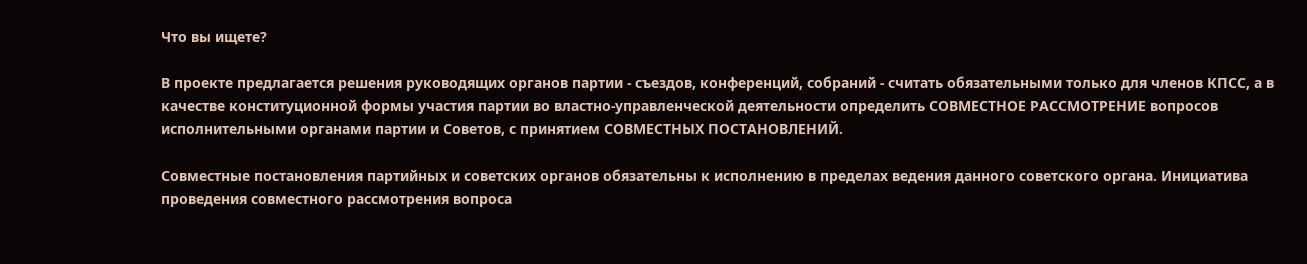Что вы ищете?

В проекте предлагается решения руководящих органов партии - съездов, конференций, собраний - считать обязательными только для членов КПСС, а в качестве конституционной формы участия партии во властно-управленческой деятельности определить СОВМЕСТНОЕ РАССМОТРЕНИЕ вопросов исполнительными органами партии и Советов, с принятием СОВМЕСТНЫХ ПОСТАНОВЛЕНИЙ.

Совместные постановления партийных и советских органов обязательны к исполнению в пределах ведения данного советского органа. Инициатива проведения совместного рассмотрения вопроса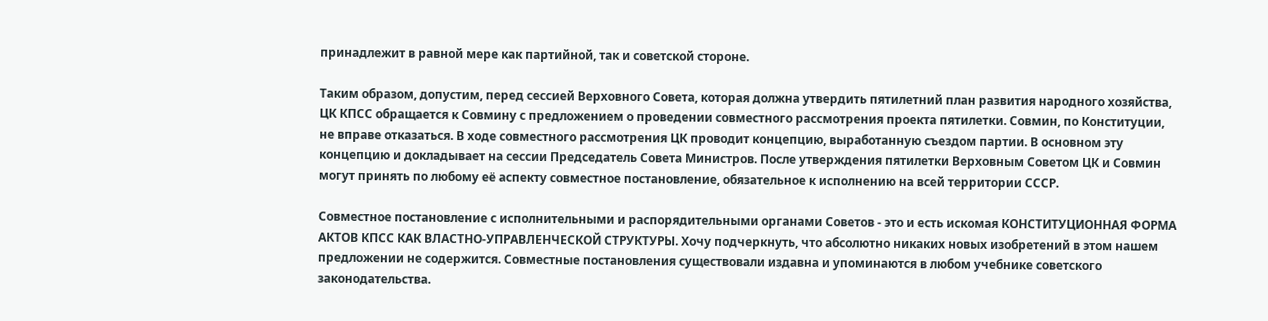принадлежит в равной мере как партийной, так и советской стороне.

Таким образом, допустим, перед сессией Верховного Совета, которая должна утвердить пятилетний план развития народного хозяйства, ЦК КПСС обращается к Совмину с предложением о проведении совместного рассмотрения проекта пятилетки. Совмин, по Конституции, не вправе отказаться. В ходе совместного рассмотрения ЦК проводит концепцию, выработанную съездом партии. В основном эту концепцию и докладывает на сессии Председатель Совета Министров. После утверждения пятилетки Верховным Советом ЦК и Совмин могут принять по любому её аспекту совместное постановление, обязательное к исполнению на всей территории СССР.

Совместное постановление с исполнительными и распорядительными органами Советов - это и есть искомая КОНСТИТУЦИОННАЯ ФОРМА АКТОВ КПСС КАК ВЛАСТНО-УПРАВЛЕНЧЕСКОЙ СТРУКТУРЫ. Хочу подчеркнуть, что абсолютно никаких новых изобретений в этом нашем предложении не содержится. Совместные постановления существовали издавна и упоминаются в любом учебнике советского законодательства.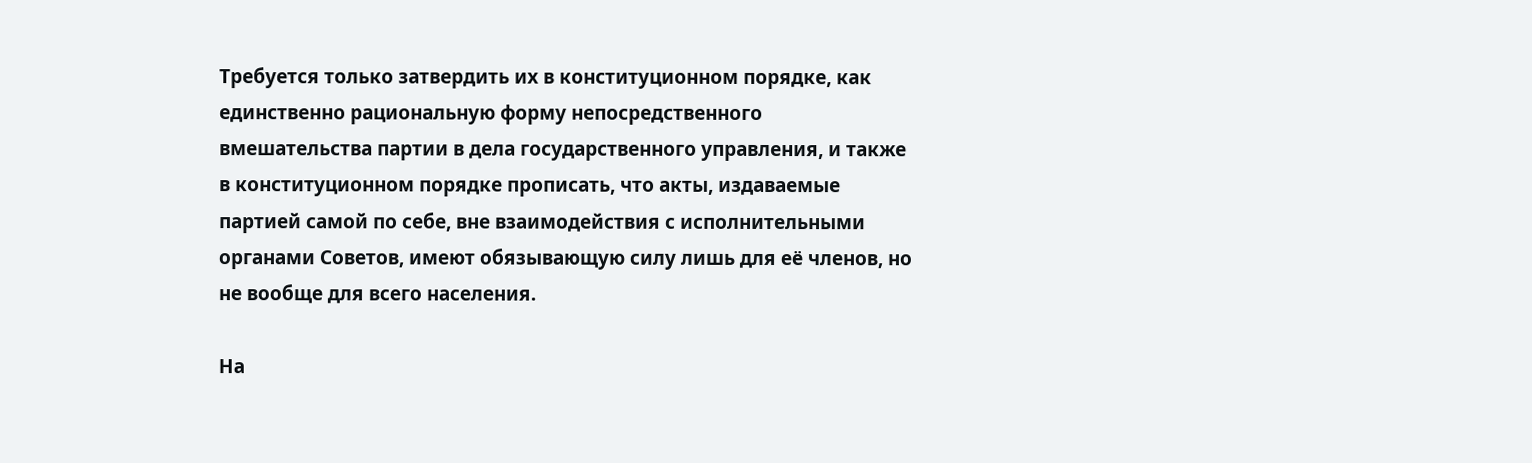Требуется только затвердить их в конституционном порядке, как единственно рациональную форму непосредственного вмешательства партии в дела государственного управления, и также в конституционном порядке прописать, что акты, издаваемые партией самой по себе, вне взаимодействия с исполнительными органами Советов, имеют обязывающую силу лишь для её членов, но не вообще для всего населения.

На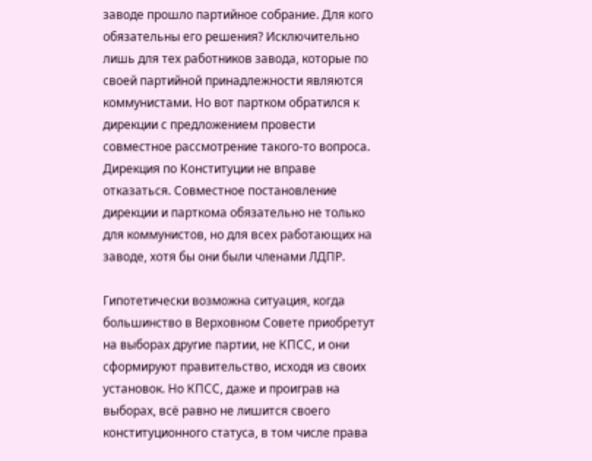заводе прошло партийное собрание. Для кого обязательны его решения? Исключительно лишь для тех работников завода, которые по своей партийной принадлежности являются коммунистами. Но вот партком обратился к дирекции с предложением провести совместное рассмотрение такого-то вопроса. Дирекция по Конституции не вправе отказаться. Совместное постановление дирекции и парткома обязательно не только для коммунистов, но для всех работающих на заводе, хотя бы они были членами ЛДПР.

Гипотетически возможна ситуация, когда большинство в Верховном Совете приобретут на выборах другие партии, не КПСС, и они сформируют правительство, исходя из своих установок. Но КПСС, даже и проиграв на выборах, всё равно не лишится своего конституционного статуса, в том числе права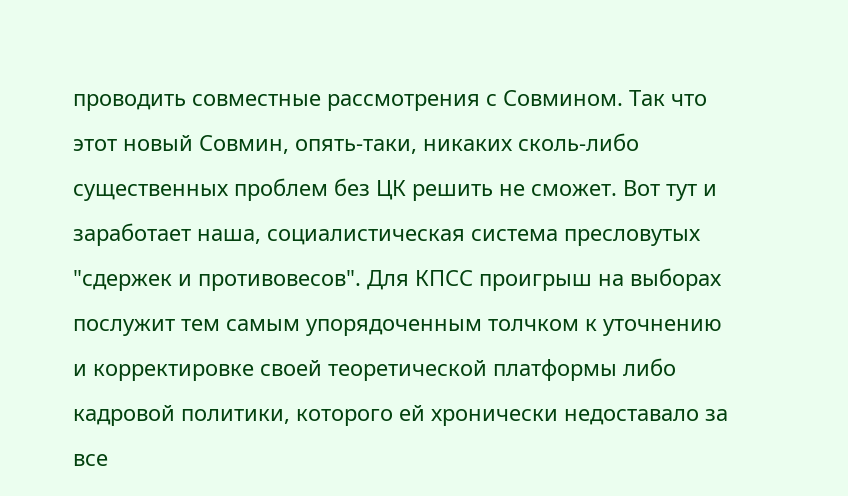проводить совместные рассмотрения с Совмином. Так что этот новый Совмин, опять-таки, никаких сколь-либо существенных проблем без ЦК решить не сможет. Вот тут и заработает наша, социалистическая система пресловутых "сдержек и противовесов". Для КПСС проигрыш на выборах послужит тем самым упорядоченным толчком к уточнению и корректировке своей теоретической платформы либо кадровой политики, которого ей хронически недоставало за все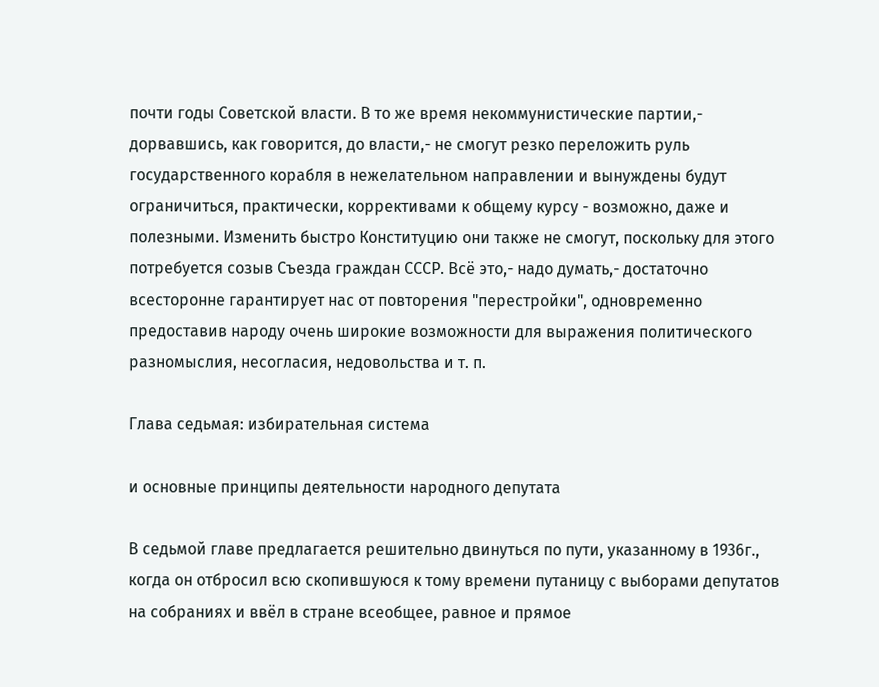почти годы Советской власти. В то же время некоммунистические партии,- дорвавшись, как говорится, до власти,- не смогут резко переложить руль государственного корабля в нежелательном направлении и вынуждены будут ограничиться, практически, коррективами к общему курсу - возможно, даже и полезными. Изменить быстро Конституцию они также не смогут, поскольку для этого потребуется созыв Съезда граждан СССР. Всё это,- надо думать,- достаточно всесторонне гарантирует нас от повторения "перестройки", одновременно предоставив народу очень широкие возможности для выражения политического разномыслия, несогласия, недовольства и т. п.

Глава седьмая: избирательная система

и основные принципы деятельности народного депутата

В седьмой главе предлагается решительно двинуться по пути, указанному в 1936г., когда он отбросил всю скопившуюся к тому времени путаницу с выборами депутатов на собраниях и ввёл в стране всеобщее, равное и прямое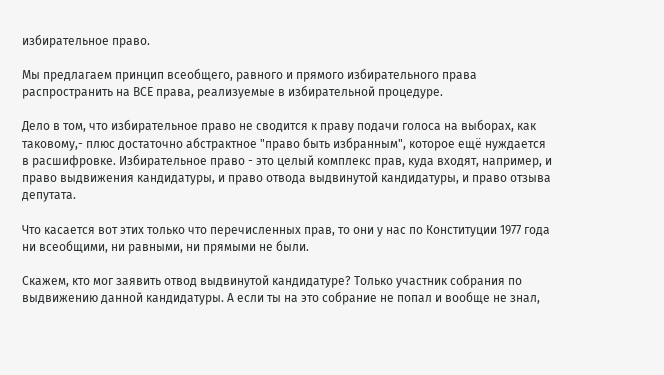избирательное право.

Мы предлагаем принцип всеобщего, равного и прямого избирательного права распространить на ВСЕ права, реализуемые в избирательной процедуре.

Дело в том, что избирательное право не сводится к праву подачи голоса на выборах, как таковому,- плюс достаточно абстрактное "право быть избранным", которое ещё нуждается в расшифровке. Избирательное право - это целый комплекс прав, куда входят, например, и право выдвижения кандидатуры, и право отвода выдвинутой кандидатуры, и право отзыва депутата.

Что касается вот этих только что перечисленных прав, то они у нас по Конституции 1977 года ни всеобщими, ни равными, ни прямыми не были.

Скажем, кто мог заявить отвод выдвинутой кандидатуре? Только участник собрания по выдвижению данной кандидатуры. А если ты на это собрание не попал и вообще не знал,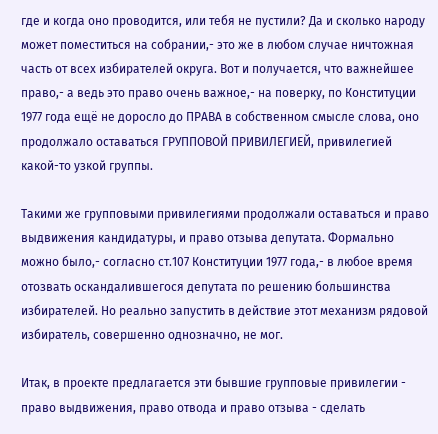где и когда оно проводится, или тебя не пустили? Да и сколько народу может поместиться на собрании,- это же в любом случае ничтожная часть от всех избирателей округа. Вот и получается, что важнейшее право,- а ведь это право очень важное,- на поверку, по Конституции 1977 года ещё не доросло до ПРАВА в собственном смысле слова, оно продолжало оставаться ГРУППОВОЙ ПРИВИЛЕГИЕЙ, привилегией какой-то узкой группы.

Такими же групповыми привилегиями продолжали оставаться и право выдвижения кандидатуры, и право отзыва депутата. Формально можно было,- согласно ст.107 Конституции 1977 года,- в любое время отозвать оскандалившегося депутата по решению большинства избирателей. Но реально запустить в действие этот механизм рядовой избиратель, совершенно однозначно, не мог.

Итак, в проекте предлагается эти бывшие групповые привилегии - право выдвижения, право отвода и право отзыва - сделать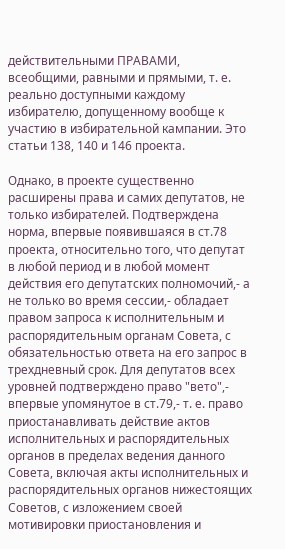действительными ПРАВАМИ, всеобщими, равными и прямыми, т. е. реально доступными каждому избирателю, допущенному вообще к участию в избирательной кампании. Это статьи 138, 140 и 146 проекта.

Однако, в проекте существенно расширены права и самих депутатов, не только избирателей. Подтверждена норма, впервые появившаяся в ст.78 проекта, относительно того, что депутат в любой период и в любой момент действия его депутатских полномочий,- а не только во время сессии,- обладает правом запроса к исполнительным и распорядительным органам Совета, с обязательностью ответа на его запрос в трехдневный срок. Для депутатов всех уровней подтверждено право "вето",- впервые упомянутое в ст.79,- т. е. право приостанавливать действие актов исполнительных и распорядительных органов в пределах ведения данного Совета, включая акты исполнительных и распорядительных органов нижестоящих Советов, с изложением своей мотивировки приостановления и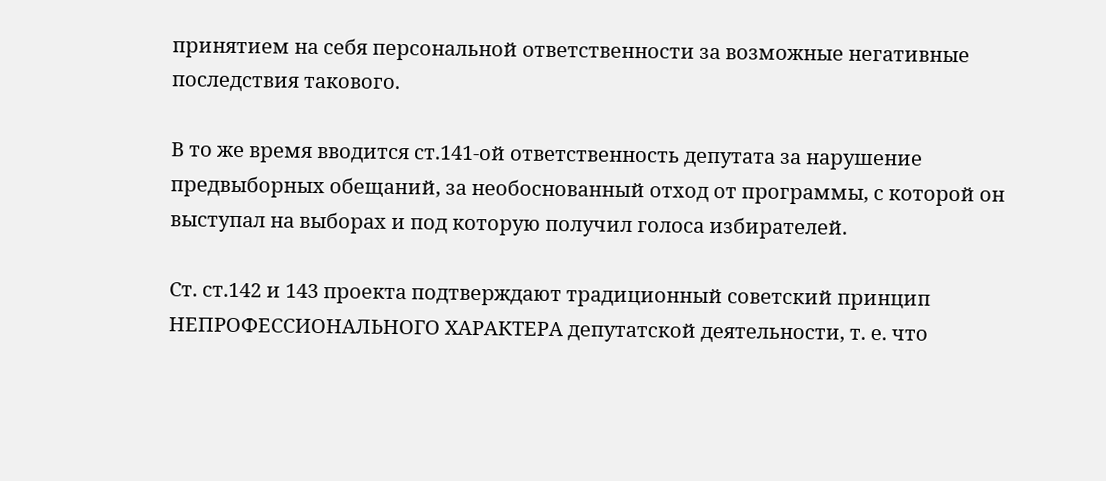принятием на себя персональной ответственности за возможные негативные последствия такового.

В то же время вводится ст.141-ой ответственность депутата за нарушение предвыборных обещаний, за необоснованный отход от программы, с которой он выступал на выборах и под которую получил голоса избирателей.

Ст. ст.142 и 143 проекта подтверждают традиционный советский принцип НЕПРОФЕССИОНАЛЬНОГО ХАРАКТЕРА депутатской деятельности, т. е. что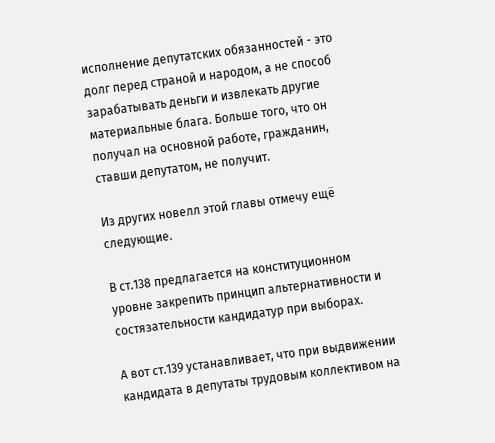исполнение депутатских обязанностей - это долг перед страной и народом, а не способ зарабатывать деньги и извлекать другие материальные блага. Больше того, что он получал на основной работе, гражданин, ставши депутатом, не получит.

Из других новелл этой главы отмечу ещё следующие.

В ст.138 предлагается на конституционном уровне закрепить принцип альтернативности и состязательности кандидатур при выборах.

А вот ст.139 устанавливает, что при выдвижении кандидата в депутаты трудовым коллективом на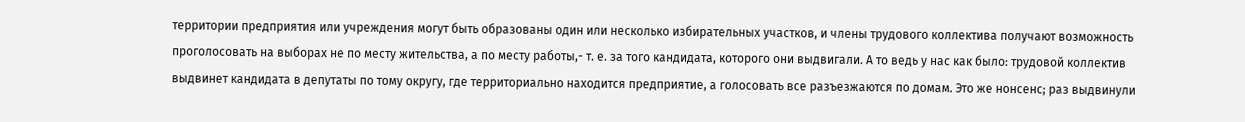территории предприятия или учреждения могут быть образованы один или несколько избирательных участков, и члены трудового коллектива получают возможность проголосовать на выборах не по месту жительства, а по месту работы,- т. е. за того кандидата, которого они выдвигали. А то ведь у нас как было: трудовой коллектив выдвинет кандидата в депутаты по тому округу, где территориально находится предприятие, а голосовать все разъезжаются по домам. Это же нонсенс; раз выдвинули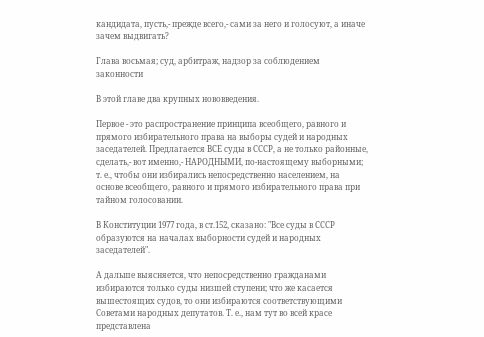кандидата, пусть,- прежде всего,- сами за него и голосуют, а иначе зачем выдвигать?

Глава восьмая; суд, арбитраж, надзор за соблюдением законности

В этой главе два крупных нововведения.

Первое - это распространение принципа всеобщего, равного и прямого избирательного права на выборы судей и народных заседателей. Предлагается ВСЕ суды в СССР, а не только районные, сделать,- вот именно,- НАРОДНЫМИ, по-настоящему выборными; т. е., чтобы они избирались непосредственно населением, на основе всеобщего, равного и прямого избирательного права при тайном голосовании.

В Конституции 1977 года, в ст.152, сказано: "Все суды в СССР образуются на началах выборности судей и народных заседателей".

А дальше выясняется, что непосредственно гражданами избираются только суды низшей ступени; что же касается вышестоящих судов, то они избираются соответствующими Советами народных депутатов. Т. е., нам тут во всей красе представлена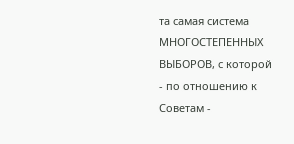та самая система МНОГОСТЕПЕННЫХ ВЫБОРОВ, с которой - по отношению к Советам -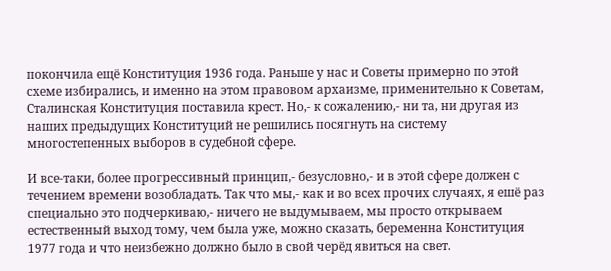покончила ещё Конституция 1936 года. Раньше у нас и Советы примерно по этой схеме избирались, и именно на этом правовом архаизме, применительно к Советам, Сталинская Конституция поставила крест. Но,- к сожалению,- ни та, ни другая из наших предыдущих Конституций не решились посягнуть на систему многостепенных выборов в судебной сфере.

И все-таки, более прогрессивный принцип,- безусловно,- и в этой сфере должен с течением времени возобладать. Так что мы,- как и во всех прочих случаях, я ешё раз специально это подчеркиваю,- ничего не выдумываем, мы просто открываем естественный выход тому, чем была уже, можно сказать, беременна Конституция 1977 года и что неизбежно должно было в свой черёд явиться на свет.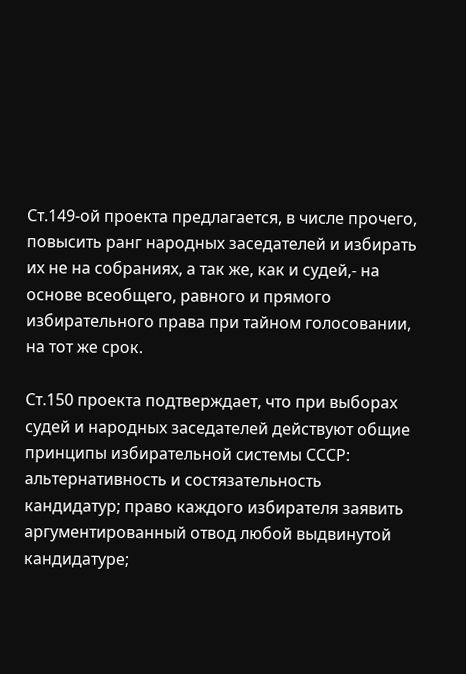Ст.149-ой проекта предлагается, в числе прочего, повысить ранг народных заседателей и избирать их не на собраниях, а так же, как и судей,- на основе всеобщего, равного и прямого избирательного права при тайном голосовании, на тот же срок.

Ст.150 проекта подтверждает, что при выборах судей и народных заседателей действуют общие принципы избирательной системы СССР: альтернативность и состязательность кандидатур; право каждого избирателя заявить аргументированный отвод любой выдвинутой кандидатуре;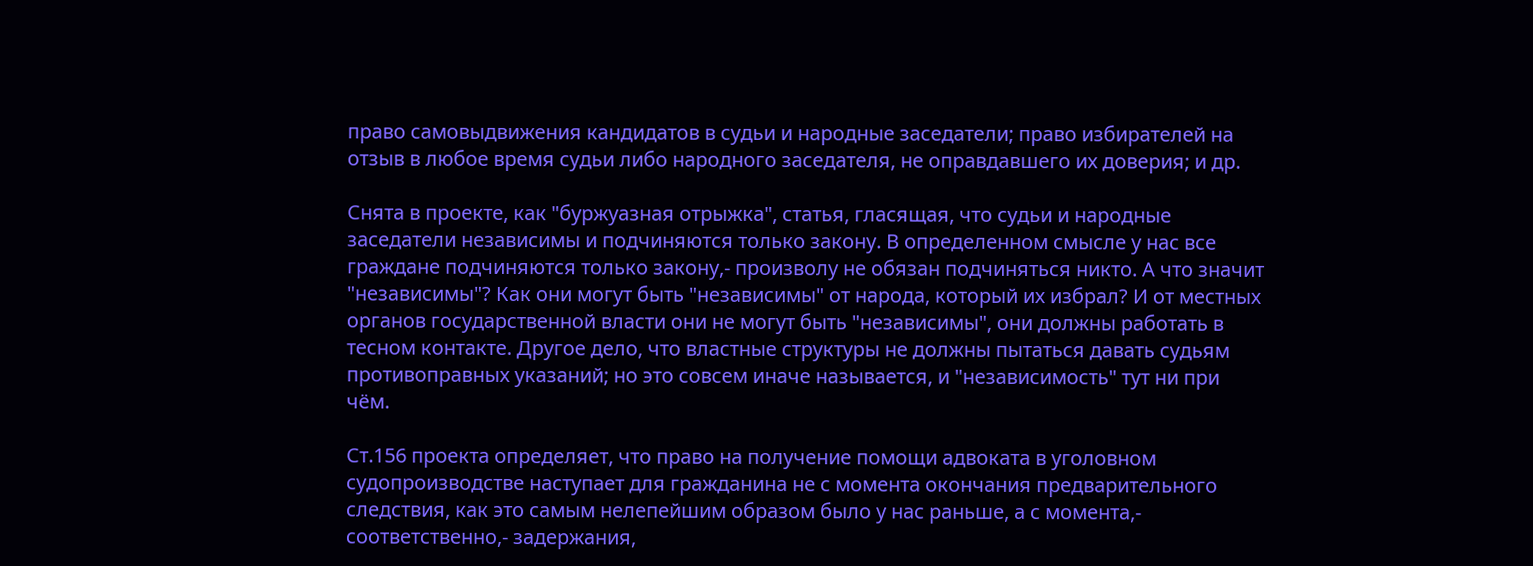право самовыдвижения кандидатов в судьи и народные заседатели; право избирателей на отзыв в любое время судьи либо народного заседателя, не оправдавшего их доверия; и др.

Снята в проекте, как "буржуазная отрыжка", статья, гласящая, что судьи и народные заседатели независимы и подчиняются только закону. В определенном смысле у нас все граждане подчиняются только закону,- произволу не обязан подчиняться никто. А что значит "независимы"? Как они могут быть "независимы" от народа, который их избрал? И от местных органов государственной власти они не могут быть "независимы", они должны работать в тесном контакте. Другое дело, что властные структуры не должны пытаться давать судьям противоправных указаний; но это совсем иначе называется, и "независимость" тут ни при чём.

Ст.156 проекта определяет, что право на получение помощи адвоката в уголовном судопроизводстве наступает для гражданина не с момента окончания предварительного следствия, как это самым нелепейшим образом было у нас раньше, а с момента,- соответственно,- задержания,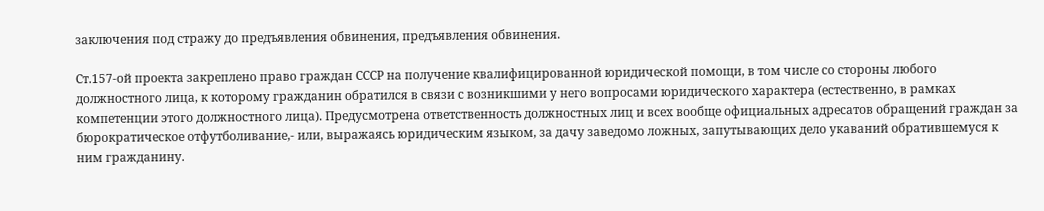заключения под стражу до предъявления обвинения, предъявления обвинения.

Ст.157-ой проекта закреплено право граждан СССР на получение квалифицированной юридической помощи, в том числе со стороны любого должностного лица, к которому гражданин обратился в связи с возникшими у него вопросами юридического характера (естественно, в рамках компетенции этого должностного лица). Предусмотрена ответственность должностных лиц и всех вообще официальных адресатов обращений граждан за бюрократическое отфутболивание,- или, выражаясь юридическим языком, за дачу заведомо ложных, запутывающих дело укаваний обратившемуся к ним гражданину.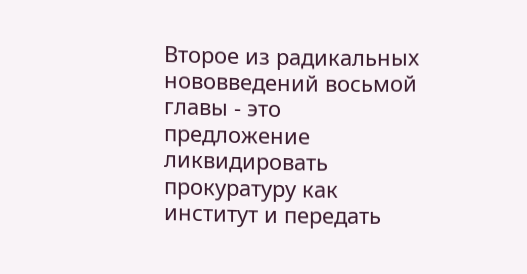Второе из радикальных нововведений восьмой главы - это предложение ликвидировать прокуратуру как институт и передать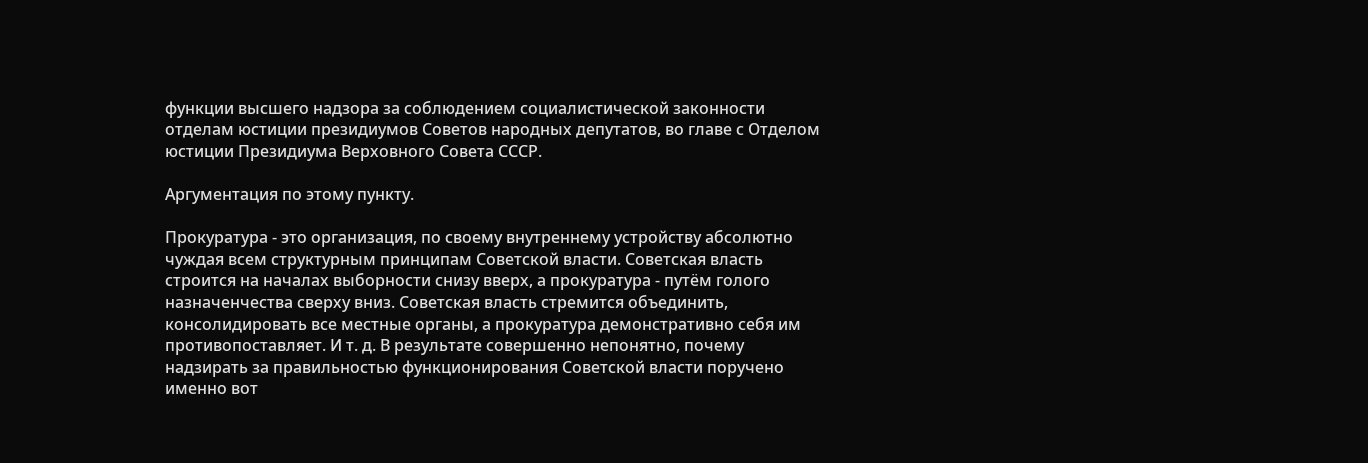функции высшего надзора за соблюдением социалистической законности отделам юстиции президиумов Советов народных депутатов, во главе с Отделом юстиции Президиума Верховного Совета СССР.

Аргументация по этому пункту.

Прокуратура - это организация, по своему внутреннему устройству абсолютно чуждая всем структурным принципам Советской власти. Советская власть строится на началах выборности снизу вверх, а прокуратура - путём голого назначенчества сверху вниз. Советская власть стремится объединить, консолидировать все местные органы, а прокуратура демонстративно себя им противопоставляет. И т. д. В результате совершенно непонятно, почему надзирать за правильностью функционирования Советской власти поручено именно вот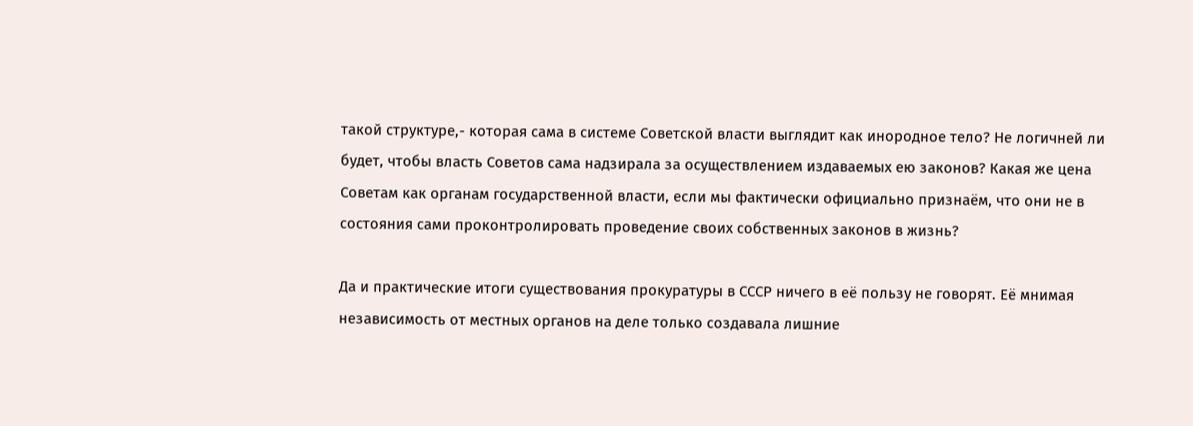такой структуре,- которая сама в системе Советской власти выглядит как инородное тело? Не логичней ли будет, чтобы власть Советов сама надзирала за осуществлением издаваемых ею законов? Какая же цена Советам как органам государственной власти, если мы фактически официально признаём, что они не в состояния сами проконтролировать проведение своих собственных законов в жизнь?

Да и практические итоги существования прокуратуры в СССР ничего в её пользу не говорят. Её мнимая независимость от местных органов на деле только создавала лишние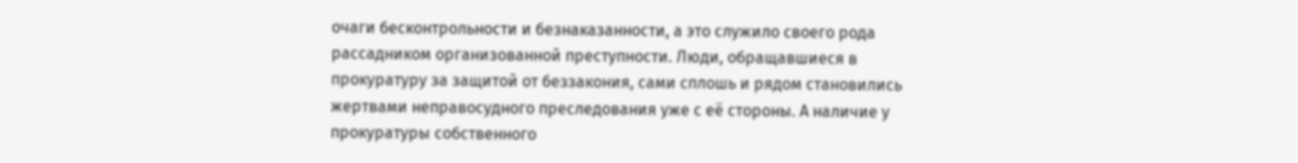очаги бесконтрольности и безнаказанности, а это служило своего рода рассадником организованной преступности. Люди, обращавшиеся в прокуратуру за защитой от беззакония, сами сплошь и рядом становились жертвами неправосудного преследования уже с её стороны. А наличие у прокуратуры собственного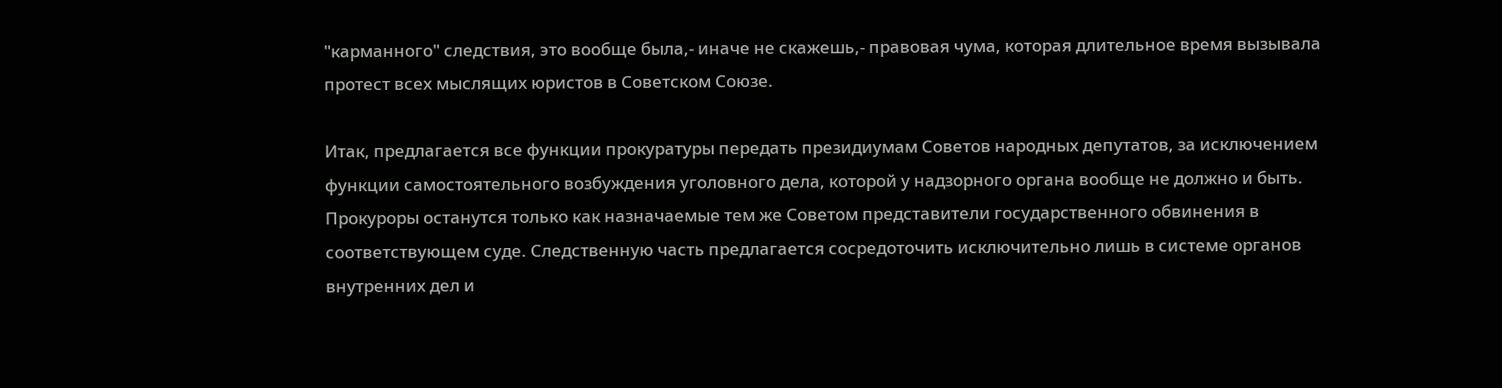"карманного" следствия, это вообще была,- иначе не скажешь,- правовая чума, которая длительное время вызывала протест всех мыслящих юристов в Советском Союзе.

Итак, предлагается все функции прокуратуры передать президиумам Советов народных депутатов, за исключением функции самостоятельного возбуждения уголовного дела, которой у надзорного органа вообще не должно и быть. Прокуроры останутся только как назначаемые тем же Советом представители государственного обвинения в соответствующем суде. Следственную часть предлагается сосредоточить исключительно лишь в системе органов внутренних дел и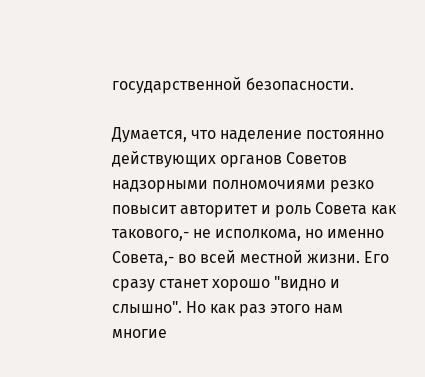государственной безопасности.

Думается, что наделение постоянно действующих органов Советов надзорными полномочиями резко повысит авторитет и роль Совета как такового,- не исполкома, но именно Совета,- во всей местной жизни. Его сразу станет хорошо "видно и слышно". Но как раз этого нам многие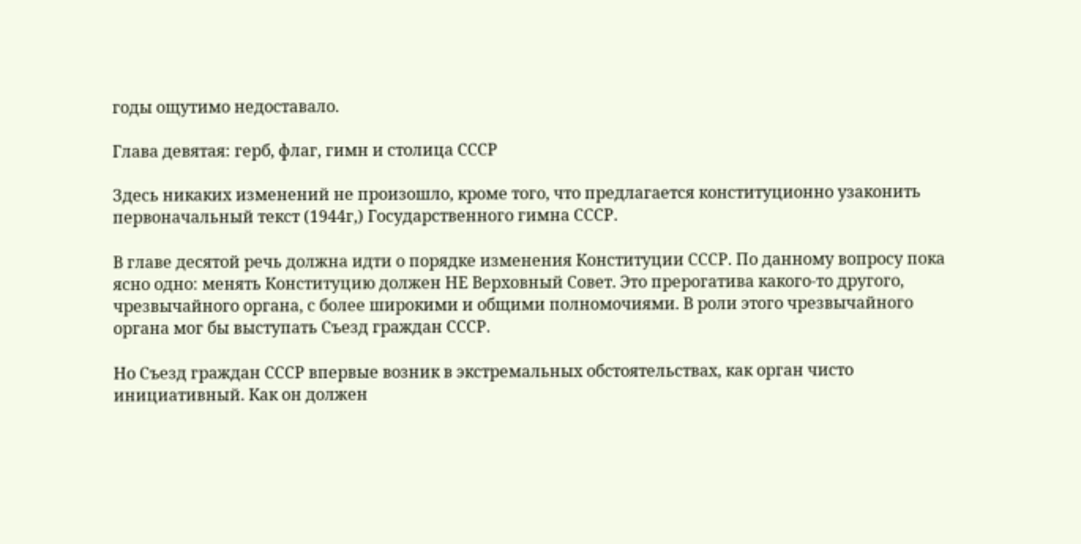годы ощутимо недоставало.

Глава девятая: герб, флаг, гимн и столица СССР

Здесь никаких изменений не произошло, кроме того, что предлагается конституционно узаконить первоначальный текст (1944г,) Государственного гимна СССР.

В главе десятой речь должна идти о порядке изменения Конституции СССР. По данному вопросу пока ясно одно: менять Конституцию должен НЕ Верховный Совет. Это прерогатива какого-то другого, чрезвычайного органа, с более широкими и общими полномочиями. В роли этого чрезвычайного органа мог бы выступать Съезд граждан СССР.

Но Съезд граждан СССР впервые возник в экстремальных обстоятельствах, как орган чисто инициативный. Как он должен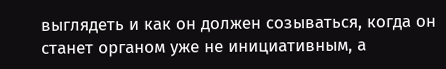выглядеть и как он должен созываться, когда он станет органом уже не инициативным, а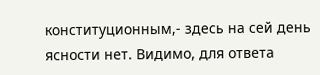конституционным,- здесь на сей день ясности нет. Видимо, для ответа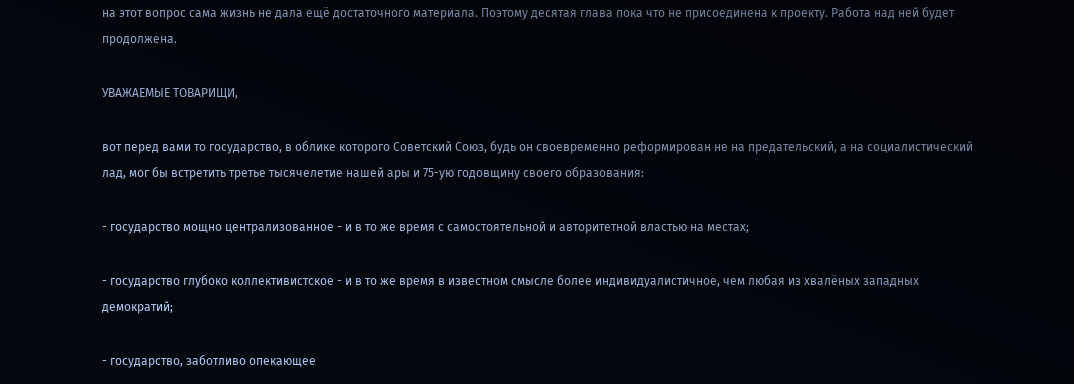на этот вопрос сама жизнь не дала ещё достаточного материала. Поэтому десятая глава пока что не присоединена к проекту. Работа над ней будет продолжена.

УВАЖАЕМЫЕ ТОВАРИЩИ,

вот перед вами то государство, в облике которого Советский Союз, будь он своевременно реформирован не на предательский, а на социалистический лад, мог бы встретить третье тысячелетие нашей ары и 75-ую годовщину своего образования:

- государство мощно централизованное - и в то же время с самостоятельной и авторитетной властью на местах;

- государство глубоко коллективистское - и в то же время в известном смысле более индивидуалистичное, чем любая из хвалёных западных демократий;

- государство, заботливо опекающее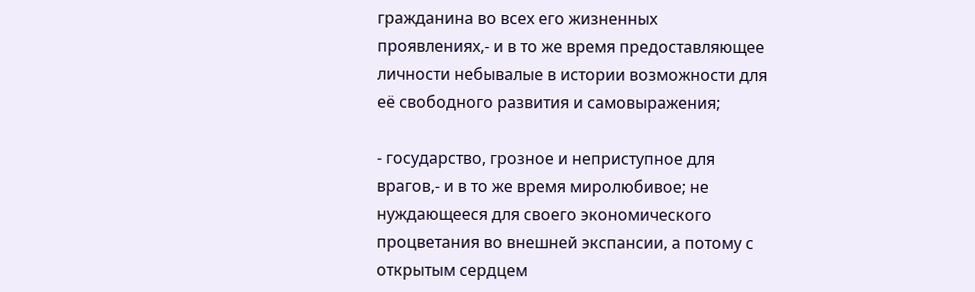гражданина во всех его жизненных проявлениях,- и в то же время предоставляющее личности небывалые в истории возможности для её свободного развития и самовыражения;

- государство, грозное и неприступное для врагов,- и в то же время миролюбивое; не нуждающееся для своего экономического процветания во внешней экспансии, а потому с открытым сердцем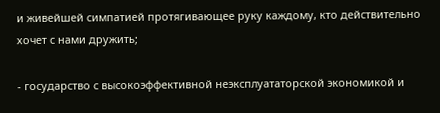и живейшей симпатией протягивающее руку каждому, кто действительно хочет с нами дружить;

- государство с высокоэффективной неэксплуататорской экономикой и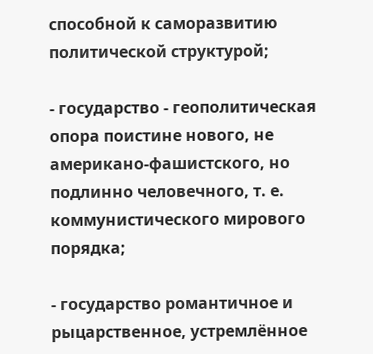способной к саморазвитию политической структурой;

- государство - геополитическая опора поистине нового, не американо-фашистского, но подлинно человечного, т. е. коммунистического мирового порядка;

- государство романтичное и рыцарственное, устремлённое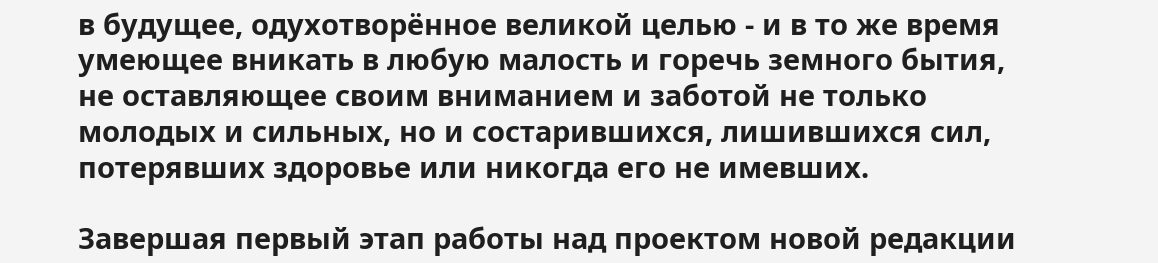в будущее, одухотворённое великой целью - и в то же время умеющее вникать в любую малость и горечь земного бытия, не оставляющее своим вниманием и заботой не только молодых и сильных, но и состарившихся, лишившихся сил, потерявших здоровье или никогда его не имевших.

Завершая первый этап работы над проектом новой редакции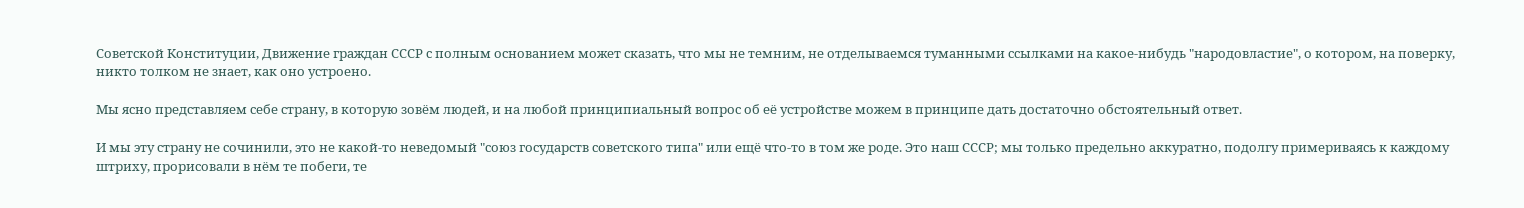Советской Конституции, Движение граждан СССР с полным основанием может сказать, что мы не темним, не отделываемся туманными ссылками на какое-нибудь "народовластие", о котором, на поверку, никто толком не знает, как оно устроено.

Мы ясно представляем себе страну, в которую зовём людей, и на любой принципиальный вопрос об её устройстве можем в принципе дать достаточно обстоятельный ответ.

И мы эту страну не сочинили, это не какой-то неведомый "союз государств советского типа" или ещё что-то в том же роде. Это наш СССР; мы только предельно аккуратно, подолгу примериваясь к каждому штриху, прорисовали в нём те побеги, те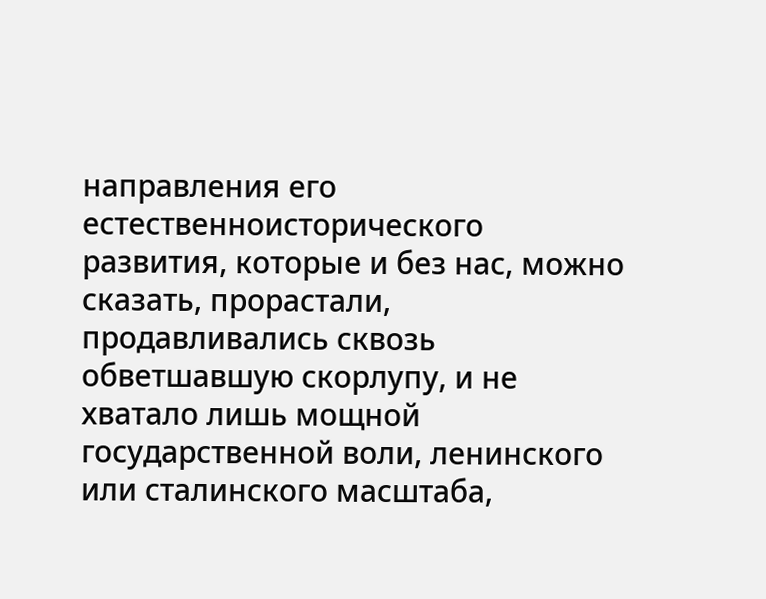направления его естественноисторического развития, которые и без нас, можно сказать, прорастали, продавливались сквозь обветшавшую скорлупу, и не хватало лишь мощной государственной воли, ленинского или сталинского масштаба,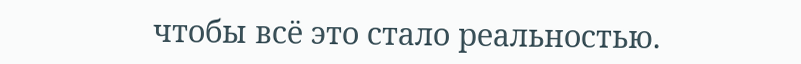чтобы всё это стало реальностью.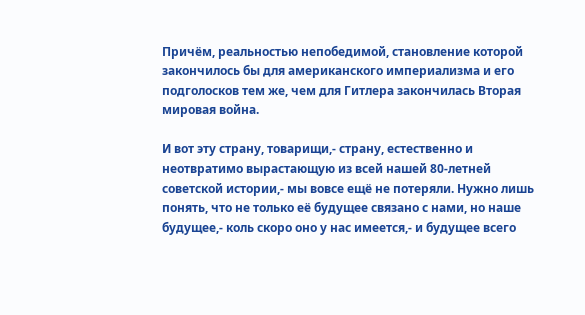Причём, реальностью непобедимой, становление которой закончилось бы для американского империализма и его подголосков тем же, чем для Гитлера закончилась Вторая мировая война.

И вот эту страну, товарищи,- страну, естественно и неотвратимо вырастающую из всей нашей 80-летней советской истории,- мы вовсе ещё не потеряли. Нужно лишь понять, что не только её будущее связано с нами, но наше будущее,- коль скоро оно у нас имеется,- и будущее всего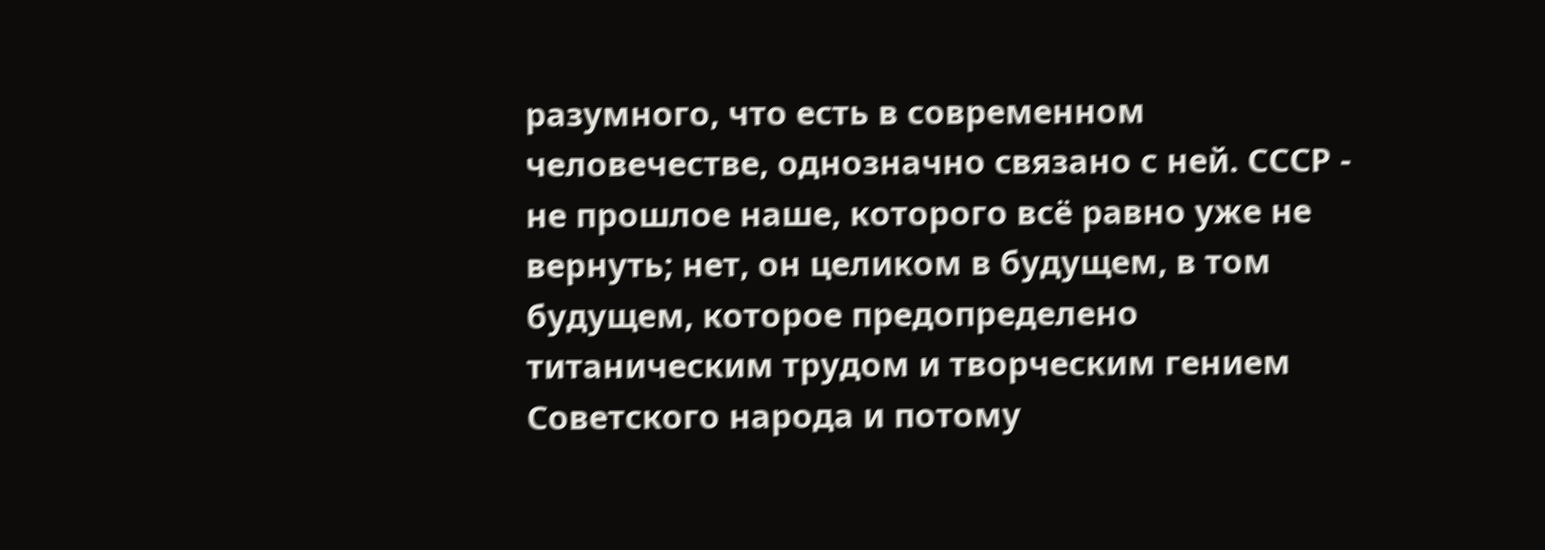разумного, что есть в современном человечестве, однозначно связано с ней. СССР - не прошлое наше, которого всё равно уже не вернуть; нет, он целиком в будущем, в том будущем, которое предопределено титаническим трудом и творческим гением Советского народа и потому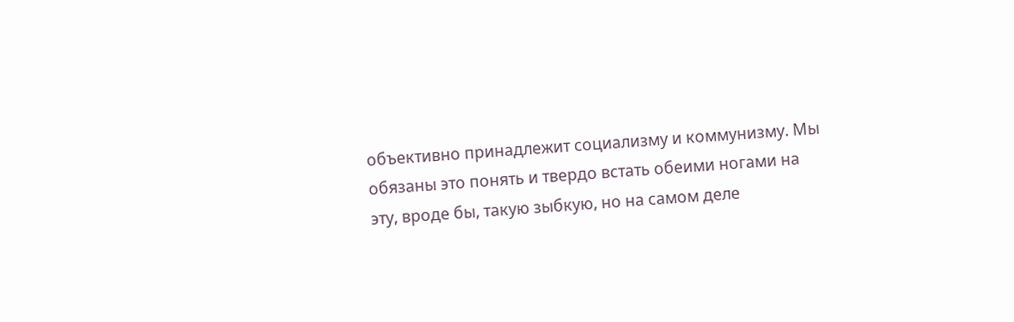объективно принадлежит социализму и коммунизму. Мы обязаны это понять и твердо встать обеими ногами на эту, вроде бы, такую зыбкую, но на самом деле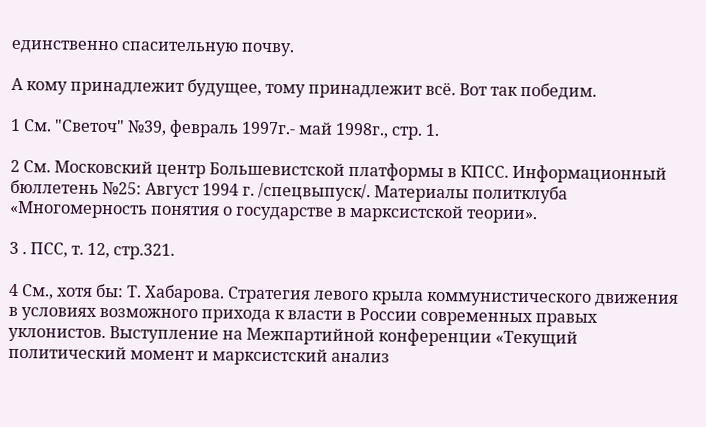единственно спасительную почву.

А кому принадлежит будущее, тому принадлежит всё. Вот так победим.

1 См. "Светоч" №39, февраль 1997г.- май 1998г., стр. 1.

2 См. Московский центр Большевистской платформы в КПСС. Информационный бюллетень №25: Август 1994 г. /спецвыпуск/. Материалы политклуба «Многомерность понятия о государстве в марксистской теории».

3 . ПСС, т. 12, стр.321.

4 См., хотя бы: Т. Хабарова. Стратегия левого крыла коммунистического движения в условиях возможного прихода к власти в России современных правых уклонистов. Выступление на Межпартийной конференции «Текущий политический момент и марксистский анализ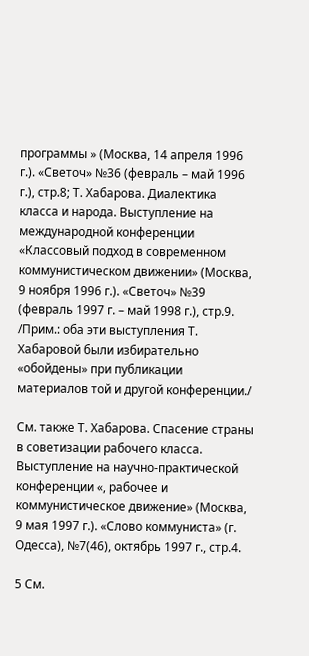программы » (Москва, 14 апреля 1996 г.). «Светоч» №36 (февраль – май 1996 г.), стр.8; Т. Хабарова. Диалектика класса и народа. Выступление на международной конференции «Классовый подход в современном коммунистическом движении» (Москва, 9 ноября 1996 г.). «Светоч» №39 (февраль 1997 г. – май 1998 г.), стр.9. /Прим.: оба эти выступления Т. Хабаровой были избирательно «обойдены» при публикации материалов той и другой конференции./

См. также Т. Хабарова. Спасение страны в советизации рабочего класса. Выступление на научно-практической конференции «, рабочее и коммунистическое движение» (Москва, 9 мая 1997 г.). «Слово коммуниста» (г. Одесса), №7(46), октябрь 1997 г., стр.4.

5 См.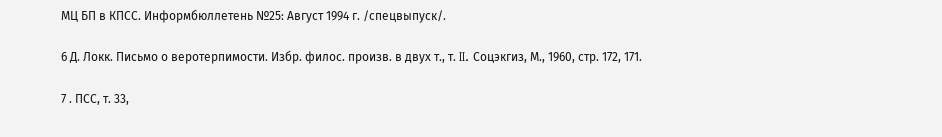МЦ БП в КПСС. Информбюллетень №25: Август 1994 г. /спецвыпуск/.

6 Д. Локк. Письмо о веротерпимости. Избр. филос. произв. в двух т., т. II. Соцэкгиз, М., 1960, стр. 172, 171.

7 . ПСС, т. 33,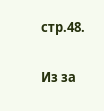стр.48.

Из за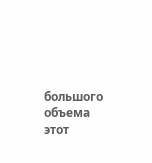большого объема этот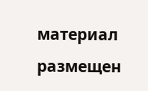материал размещен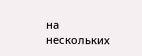на нескольких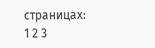страницах:
1 2 3